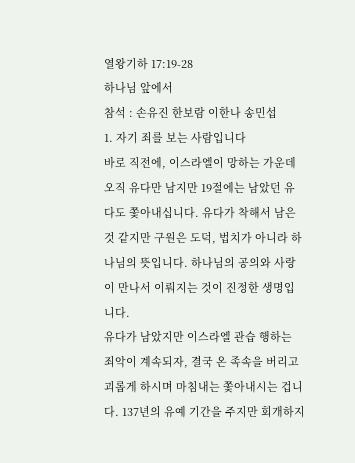열왕기하 17:19-28
하나님 앞에서
참석 : 손유진 한보람 이한나 송민섭
1. 자기 죄를 보는 사람입니다
바로 직전에, 이스라엘이 망하는 가운데 오직 유다만 남지만 19절에는 남았던 유다도 쫓아내십니다. 유다가 착해서 남은 것 같지만 구원은 도덕, 법치가 아니라 하나님의 뜻입니다. 하나님의 공의와 사랑이 만나서 이뤄지는 것이 진정한 생명입니다.
유다가 남았지만 이스라엘 관습 행하는 죄악이 계속되자, 결국 온 족속을 버리고 괴롭게 하시며 마침내는 쫓아내시는 겁니다. 137년의 유예 기간을 주지만 회개하지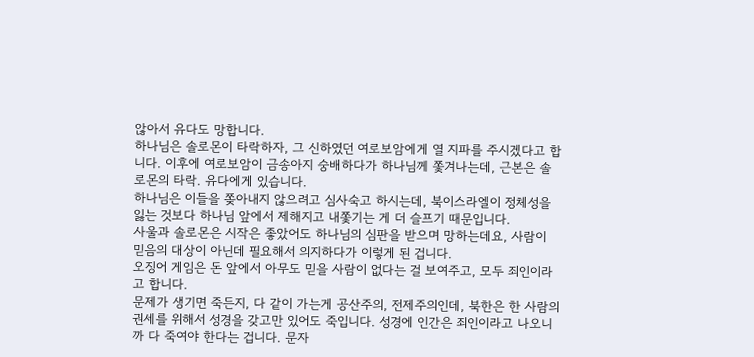않아서 유다도 망합니다.
하나님은 솔로몬이 타락하자, 그 신하였던 여로보암에게 열 지파를 주시겠다고 합니다. 이후에 여로보암이 금송아지 숭배하다가 하나님께 쫓겨나는데, 근본은 솔로몬의 타락. 유다에게 있습니다.
하나님은 이들을 쫒아내지 않으려고 심사숙고 하시는데, 북이스라엘이 정체성을 잃는 것보다 하나님 앞에서 제해지고 내쫓기는 게 더 슬프기 때문입니다.
사울과 솔로몬은 시작은 좋았어도 하나님의 심판을 받으며 망하는데요, 사람이 믿음의 대상이 아닌데 필요해서 의지하다가 이렇게 된 겁니다.
오징어 게임은 돈 앞에서 아무도 믿을 사람이 없다는 걸 보여주고, 모두 죄인이라고 합니다.
문제가 생기면 죽든지, 다 같이 가는게 공산주의, 전제주의인데, 북한은 한 사람의 권세를 위해서 성경을 갖고만 있어도 죽입니다. 성경에 인간은 죄인이라고 나오니까 다 죽여야 한다는 겁니다. 문자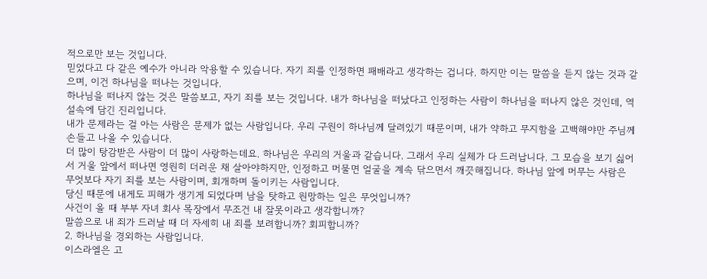적으로만 보는 것입니다.
믿었다고 다 같은 예수가 아니라 악용할 수 있습니다. 자기 죄를 인정하면 패배라고 생각하는 겁니다. 하지만 이는 말씀을 듣지 않는 것과 같으며, 이건 하나님을 떠나는 것입니다.
하나님을 떠나지 않는 것은 말씀보고, 자기 죄를 보는 것입니다. 내가 하나님을 떠났다고 인정하는 사람이 하나님을 떠나지 않은 것인데, 역설속에 담긴 진리입니다.
내가 문제라는 걸 아는 사람은 문제가 없는 사람입니다. 우리 구원이 하나님께 달려있기 때문이며, 내가 약하고 무지함을 고백해야만 주님께 손들고 나올 수 있습니다.
더 많이 탕감받은 사람이 더 많이 사랑하는데요. 하나님은 우리의 거울과 같습니다. 그래서 우리 실체가 다 드러납니다. 그 모습을 보기 싫어서 거울 앞에서 떠나면 영원히 더러운 채 살아야하지만, 인정하고 머물면 얼굴을 계속 닦으면서 깨끗해집니다. 하나님 앞에 머무는 사람은 무엇보다 자기 죄를 보는 사람이며, 회개하며 돌이키는 사람입니다.
당신 때문에 내게도 피해가 생기게 되었다며 남을 탓하고 원망하는 일은 무엇입니까?
사건이 올 때 부부 자녀 회사 목장에서 무조건 내 잘못이라고 생각합니까?
말씀으로 내 죄가 드러날 때 더 자세히 내 죄를 보려합니까? 회피합니까?
2. 하나님을 경외하는 사람입니다.
이스라엘은 고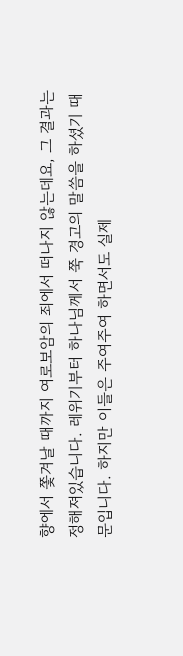향에서 쫓겨날 때까지 여로보암의 죄에서 떠나지 않는데요, 그 결과는 정해져있습니다. 레위기부터 하나님께서 쭉 경고의 말씀을 하셨기 때문입니다. 하지만 이들은 주여주여 하면서도 실제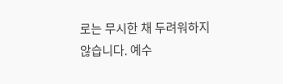로는 무시한 채 두려워하지 않습니다. 예수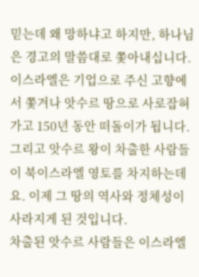믿는데 왜 망하냐고 하지만, 하나님은 경고의 말씀대로 쫓아내십니다.
이스라엘은 기업으로 주신 고향에서 쫓겨나 앗수르 땅으로 사로잡혀가고 150년 동안 떠돌이가 됩니다. 그리고 앗수르 왕이 차출한 사람들이 북이스라엘 영토를 차지하는데요. 이제 그 땅의 역사와 정체성이 사라지게 된 것입니다.
차출된 앗수르 사람들은 이스라엘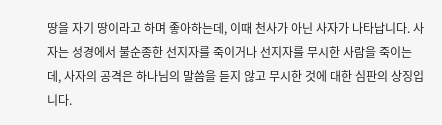땅을 자기 땅이라고 하며 좋아하는데, 이때 천사가 아닌 사자가 나타납니다. 사자는 성경에서 불순종한 선지자를 죽이거나 선지자를 무시한 사람을 죽이는데, 사자의 공격은 하나님의 말씀을 듣지 않고 무시한 것에 대한 심판의 상징입니다.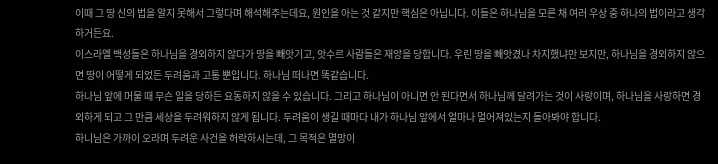이때 그 땅 신의 법을 알지 못해서 그렇다며 해석해주는데요, 원인을 아는 것 같지만 핵심은 아닙니다. 이들은 하나님을 모른 채 여러 우상 중 하나의 법이라고 생각하거든요.
이스라엘 백성들은 하나님을 경외하지 않다가 땅을 빼앗기고, 앗수르 사람들은 재앙을 당합니다. 우린 땅을 빼앗겼나 차지했냐만 보지만, 하나님을 경외하지 않으면 땅이 어떻게 되었든 두려움과 고통 뿐입니다. 하나님 떠나면 똑같습니다.
하나님 앞에 머물 때 무슨 일을 당하든 요동하지 않을 수 있습니다. 그리고 하나님이 아니면 안 된다면서 하나님께 달려가는 것이 사랑이며, 하나님을 사랑하면 경외하게 되고 그 만큼 세상을 두려워하지 않게 됩니다. 두려움이 생길 때마다 내가 하나님 앞에서 얼마나 멀어져있는지 돌아봐야 합니다.
하니님은 가까이 오라며 두려운 사건을 허락하시는데, 그 목적은 멸망이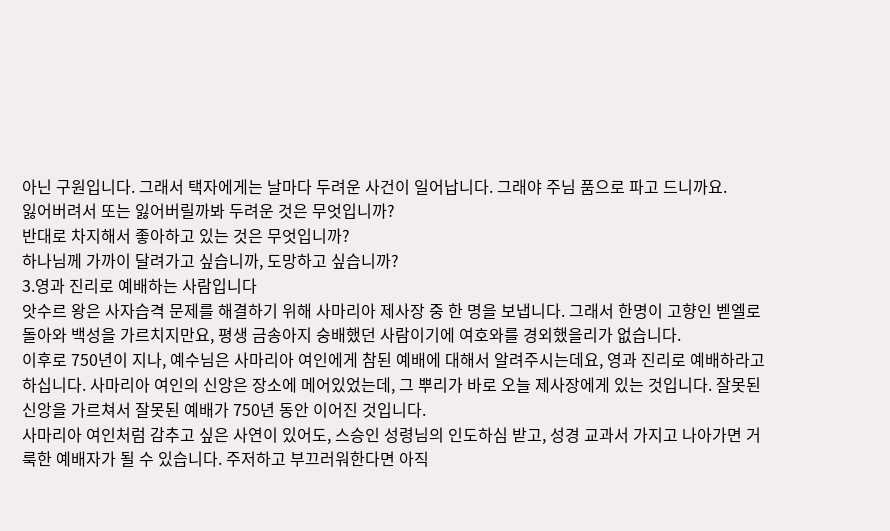아닌 구원입니다. 그래서 택자에게는 날마다 두려운 사건이 일어납니다. 그래야 주님 품으로 파고 드니까요.
잃어버려서 또는 잃어버릴까봐 두려운 것은 무엇입니까?
반대로 차지해서 좋아하고 있는 것은 무엇입니까?
하나님께 가까이 달려가고 싶습니까, 도망하고 싶습니까?
3.영과 진리로 예배하는 사람입니다
앗수르 왕은 사자습격 문제를 해결하기 위해 사마리아 제사장 중 한 명을 보냅니다. 그래서 한명이 고향인 벧엘로 돌아와 백성을 가르치지만요, 평생 금송아지 숭배했던 사람이기에 여호와를 경외했을리가 없습니다.
이후로 750년이 지나, 예수님은 사마리아 여인에게 참된 예배에 대해서 알려주시는데요, 영과 진리로 예배하라고 하십니다. 사마리아 여인의 신앙은 장소에 메어있었는데, 그 뿌리가 바로 오늘 제사장에게 있는 것입니다. 잘못된 신앙을 가르쳐서 잘못된 예배가 750년 동안 이어진 것입니다.
사마리아 여인처럼 감추고 싶은 사연이 있어도, 스승인 성령님의 인도하심 받고, 성경 교과서 가지고 나아가면 거룩한 예배자가 될 수 있습니다. 주저하고 부끄러워한다면 아직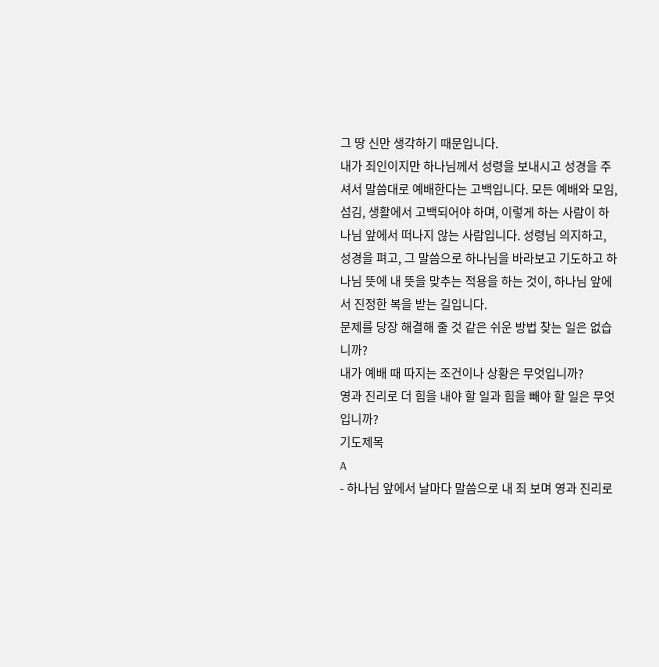그 땅 신만 생각하기 때문입니다.
내가 죄인이지만 하나님께서 성령을 보내시고 성경을 주셔서 말씀대로 예배한다는 고백입니다. 모든 예배와 모임, 섬김, 생활에서 고백되어야 하며, 이렇게 하는 사람이 하나님 앞에서 떠나지 않는 사람입니다. 성령님 의지하고, 성경을 펴고, 그 말씀으로 하나님을 바라보고 기도하고 하나님 뜻에 내 뜻을 맞추는 적용을 하는 것이, 하나님 앞에서 진정한 복을 받는 길입니다.
문제를 당장 해결해 줄 것 같은 쉬운 방법 찾는 일은 없습니까?
내가 예배 때 따지는 조건이나 상황은 무엇입니까?
영과 진리로 더 힘을 내야 할 일과 힘을 빼야 할 일은 무엇입니까?
기도제목
A
- 하나님 앞에서 날마다 말씀으로 내 죄 보며 영과 진리로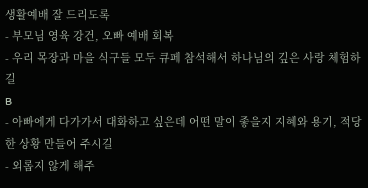생활예배 잘 드리도록
- 부모님 영육 강건, 오빠 예배 회복
- 우리 목장과 마을 식구들 모두 큐페 참석해서 하나님의 깊은 사랑 체험하길
B
- 아빠에게 다가가서 대화하고 싶은데 어떤 말이 좋을지 지혜와 용기, 적당한 상황 만들어 주시길
- 외롭지 않게 해주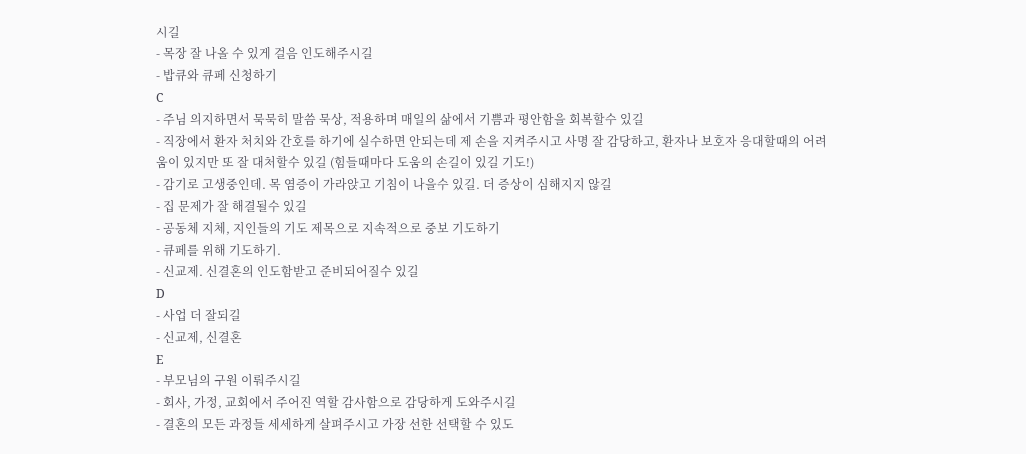시길
- 목장 잘 나올 수 있게 걸음 인도해주시길
- 밥큐와 큐페 신청하기
C
- 주님 의지하면서 묵묵히 말씀 묵상, 적용하며 매일의 삶에서 기쁨과 평안함을 회복할수 있길
- 직장에서 환자 처치와 간호를 하기에 실수하면 안되는데 제 손을 지켜주시고 사명 잘 감당하고, 환자나 보호자 응대할때의 어려움이 있지만 또 잘 대처할수 있길 (힘들때마다 도움의 손길이 있길 기도!)
- 감기로 고생중인데. 목 염증이 가라앉고 기침이 나을수 있길. 더 증상이 심해지지 않길
- 집 문제가 잘 해결될수 있길
- 공동체 지체, 지인들의 기도 제목으로 지속적으로 중보 기도하기
- 큐페를 위해 기도하기.
- 신교제. 신결혼의 인도함받고 준비되어질수 있길
D
- 사업 더 잘되길
- 신교제, 신결혼
E
- 부모님의 구원 이뤄주시길
- 회사, 가정, 교회에서 주어진 역할 감사함으로 감당하게 도와주시길
- 결혼의 모든 과정들 세세하게 살펴주시고 가장 선한 선택할 수 있도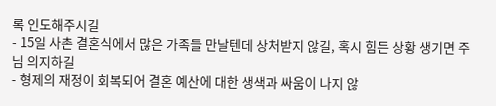록 인도해주시길
- 15일 사촌 결혼식에서 많은 가족들 만날텐데 상처받지 않길, 혹시 힘든 상황 생기면 주님 의지하길
- 형제의 재정이 회복되어 결혼 예산에 대한 생색과 싸움이 나지 않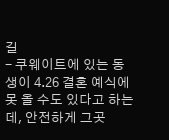길
- 쿠웨이트에 있는 동생이 4.26 결혼 예식에 못 올 수도 있다고 하는데, 안전하게 그곳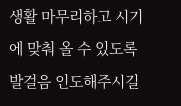생활 마무리하고 시기에 맞춰 올 수 있도록 발걸음 인도해주시길